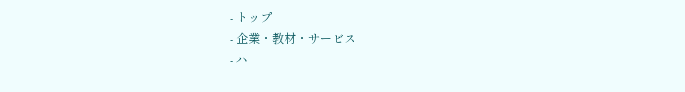- トップ
- 企業・教材・サービス
- ハ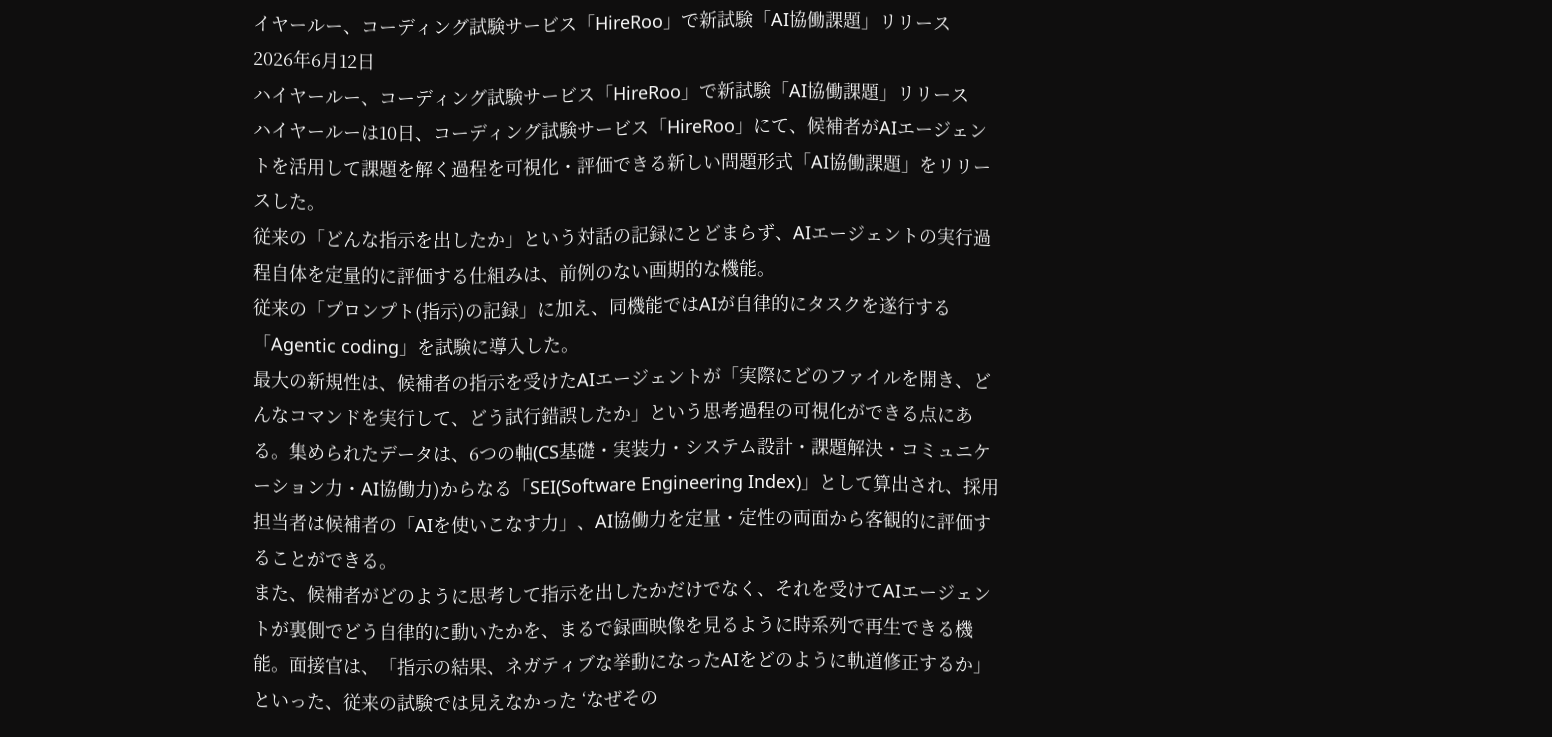イヤールー、コーディング試験サービス「HireRoo」で新試験「AI協働課題」リリース
2026年6月12日
ハイヤールー、コーディング試験サービス「HireRoo」で新試験「AI協働課題」リリース
ハイヤールーは10日、コーディング試験サービス「HireRoo」にて、候補者がAIエージェントを活用して課題を解く過程を可視化・評価できる新しい問題形式「AI協働課題」をリリースした。
従来の「どんな指示を出したか」という対話の記録にとどまらず、AIエージェントの実行過程自体を定量的に評価する仕組みは、前例のない画期的な機能。
従来の「プロンプト(指示)の記録」に加え、同機能ではAIが自律的にタスクを遂行する「Agentic coding」を試験に導入した。
最大の新規性は、候補者の指示を受けたAIエージェントが「実際にどのファイルを開き、どんなコマンドを実行して、どう試行錯誤したか」という思考過程の可視化ができる点にある。集められたデータは、6つの軸(CS基礎・実装力・システム設計・課題解決・コミュニケーション力・AI協働力)からなる「SEI(Software Engineering Index)」として算出され、採用担当者は候補者の「AIを使いこなす力」、AI協働力を定量・定性の両面から客観的に評価することができる。
また、候補者がどのように思考して指示を出したかだけでなく、それを受けてAIエージェントが裏側でどう自律的に動いたかを、まるで録画映像を見るように時系列で再生できる機能。面接官は、「指示の結果、ネガティブな挙動になったAIをどのように軌道修正するか」といった、従来の試験では見えなかった ‘なぜその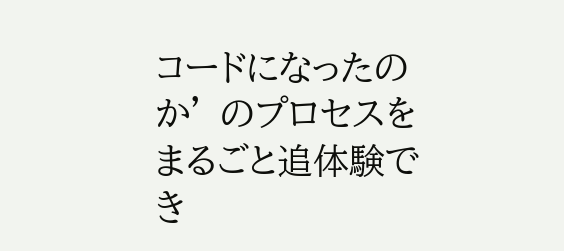コードになったのか’ のプロセスをまるごと追体験でき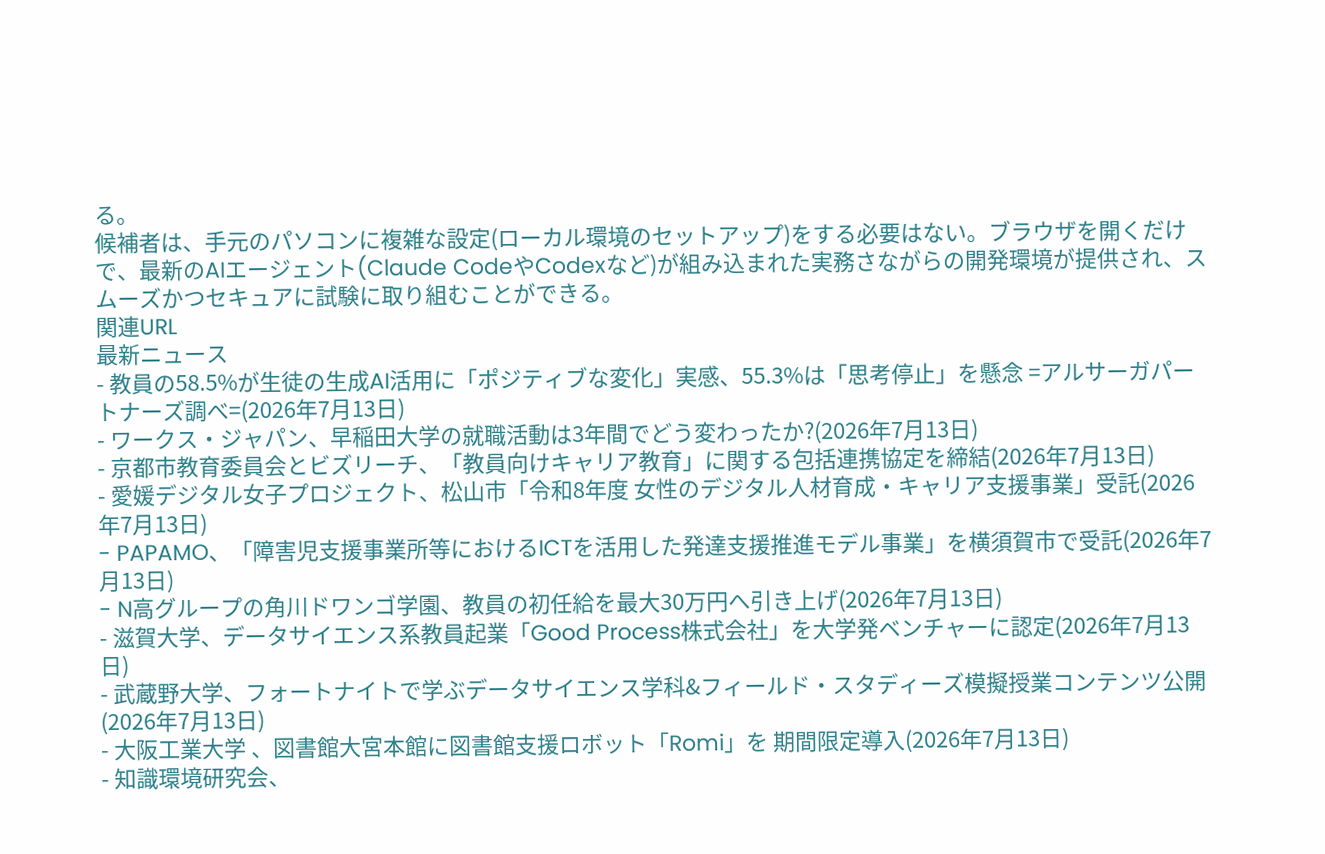る。
候補者は、手元のパソコンに複雑な設定(ローカル環境のセットアップ)をする必要はない。ブラウザを開くだけで、最新のAIエージェント(Claude CodeやCodexなど)が組み込まれた実務さながらの開発環境が提供され、スムーズかつセキュアに試験に取り組むことができる。
関連URL
最新ニュース
- 教員の58.5%が生徒の生成AI活用に「ポジティブな変化」実感、55.3%は「思考停止」を懸念 =アルサーガパートナーズ調べ=(2026年7月13日)
- ワークス・ジャパン、早稲田大学の就職活動は3年間でどう変わったか?(2026年7月13日)
- 京都市教育委員会とビズリーチ、「教員向けキャリア教育」に関する包括連携協定を締結(2026年7月13日)
- 愛媛デジタル女子プロジェクト、松山市「令和8年度 女性のデジタル人材育成・キャリア支援事業」受託(2026年7月13日)
- PAPAMO、「障害児支援事業所等におけるICTを活用した発達支援推進モデル事業」を横須賀市で受託(2026年7月13日)
- N高グループの角川ドワンゴ学園、教員の初任給を最大30万円へ引き上げ(2026年7月13日)
- 滋賀大学、データサイエンス系教員起業「Good Process株式会社」を大学発ベンチャーに認定(2026年7月13日)
- 武蔵野大学、フォートナイトで学ぶデータサイエンス学科&フィールド・スタディーズ模擬授業コンテンツ公開(2026年7月13日)
- 大阪工業大学 、図書館大宮本館に図書館支援ロボット「Romi」を 期間限定導入(2026年7月13日)
- 知識環境研究会、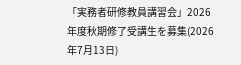「実務者研修教員講習会」2026年度秋期修了受講生を募集(2026年7月13日)